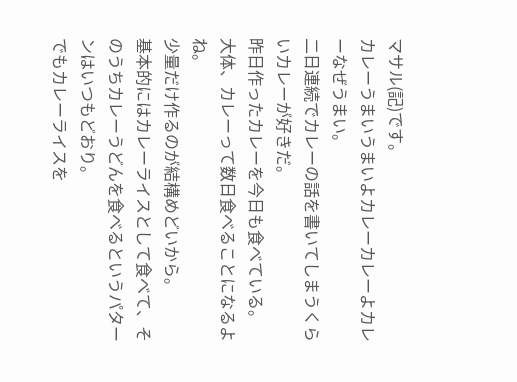マサル(記)です。
カレーうまいうまいよカレーカレーよカレーなぜうまい。
二日連続でカレーの話を書いてしまうくらいカレーが好きだ。
昨日作ったカレーを今日も食べている。
大体、カレーって数日食べることになるよね。
少量だけ作るのが結構めどいから。
基本的にはカレーライスとして食べて、そのうちカレーうどんを食べるというパターンはいつもどおり。
でもカレーライスを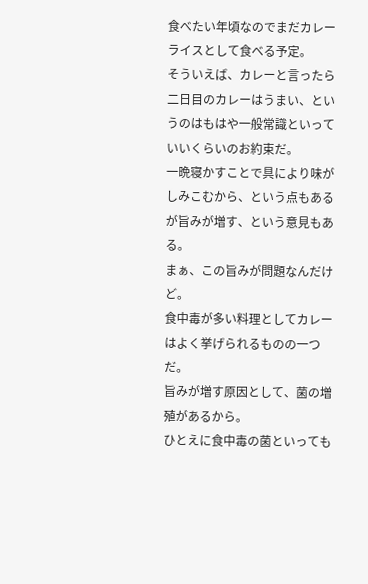食べたい年頃なのでまだカレーライスとして食べる予定。
そういえば、カレーと言ったら二日目のカレーはうまい、というのはもはや一般常識といっていいくらいのお約束だ。
一晩寝かすことで具により味がしみこむから、という点もあるが旨みが増す、という意見もある。
まぁ、この旨みが問題なんだけど。
食中毒が多い料理としてカレーはよく挙げられるものの一つだ。
旨みが増す原因として、菌の増殖があるから。
ひとえに食中毒の菌といっても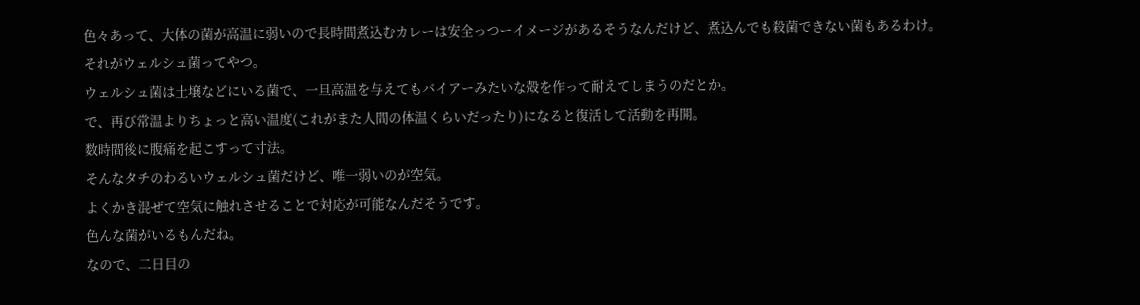色々あって、大体の菌が高温に弱いので長時間煮込むカレーは安全っつーイメージがあるそうなんだけど、煮込んでも殺菌できない菌もあるわけ。
それがウェルシュ菌ってやつ。
ウェルシュ菌は土壌などにいる菌で、一旦高温を与えてもバイアーみたいな殻を作って耐えてしまうのだとか。
で、再び常温よりちょっと高い温度(これがまた人間の体温くらいだったり)になると復活して活動を再開。
数時間後に腹痛を起こすって寸法。
そんなタチのわるいウェルシュ菌だけど、唯一弱いのが空気。
よくかき混ぜて空気に触れさせることで対応が可能なんだそうです。
色んな菌がいるもんだね。
なので、二日目の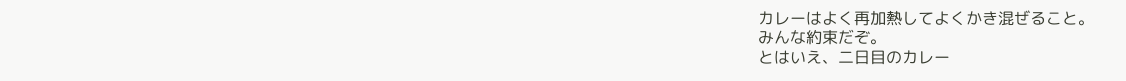カレーはよく再加熱してよくかき混ぜること。
みんな約束だぞ。
とはいえ、二日目のカレー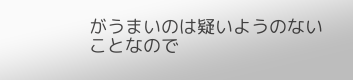がうまいのは疑いようのないことなので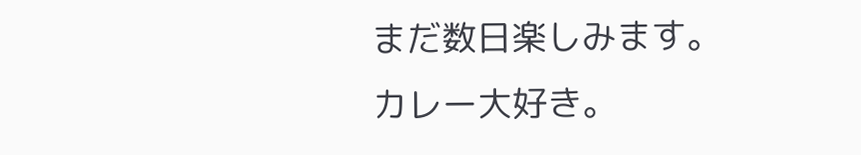まだ数日楽しみます。
カレー大好き。